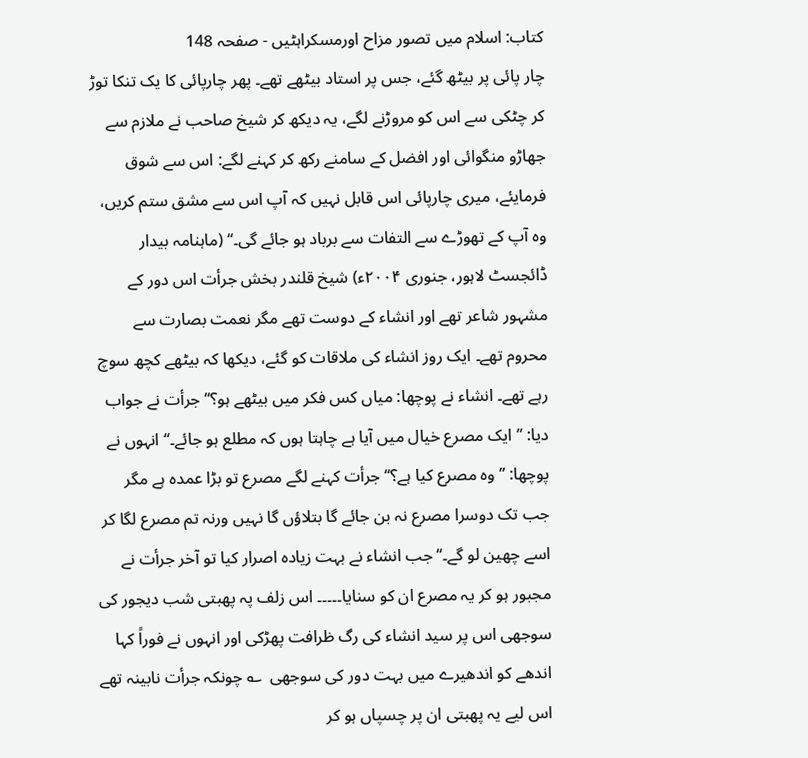کتاب: اسلام میں تصور مزاح اورمسکراہٹیں - صفحہ 148
چار پائی پر بیٹھ گئے، جس پر استاد بیٹھے تھے۔ پھر چارپائی کا یک تنکا توڑ کر چٹکی سے اس کو مروڑنے لگے، یہ دیکھ کر شیخ صاحب نے ملازم سے جھاڑو منگوائی اور افضل کے سامنے رکھ کر کہنے لگے: اس سے شوق فرمایئے، میری چارپائی اس قابل نہیں کہ آپ اس سے مشق ستم کریں، وہ آپ کے تھوڑے سے التفات سے برباد ہو جائے گی۔‘‘ (ماہنامہ بیدار ڈائجسٹ لاہور، جنوری ۲۰۰۴ء) شیخ قلندر بخش جرأت اس دور کے مشہور شاعر تھے اور انشاء کے دوست تھے مگر نعمت بصارت سے محروم تھے۔ ایک روز انشاء کی ملاقات کو گئے، دیکھا کہ بیٹھے کچھ سوچ رہے تھے۔ انشاء نے پوچھا: میاں کس فکر میں بیٹھے ہو؟‘‘ جرأت نے جواب دیا: ’’ ایک مصرع خیال میں آیا ہے چاہتا ہوں کہ مطلع ہو جائے۔‘‘ انہوں نے پوچھا: ’’ وہ مصرع کیا ہے؟‘‘ جرأت کہنے لگے مصرع تو بڑا عمدہ ہے مگر جب تک دوسرا مصرع نہ بن جائے گا بتلاؤں گا نہیں ورنہ تم مصرع لگا کر اسے چھین لو گے۔‘‘ جب انشاء نے بہت زیادہ اصرار کیا تو آخر جرأت نے مجبور ہو کر یہ مصرع ان کو سنایا۔۔۔۔۔ اس زلف پہ پھبتی شب دیجور کی سوجھی اس پر سید انشاء کی رگ ظرافت پھڑکی اور انہوں نے فوراً کہا اندھے کو اندھیرے میں بہت دور کی سوجھی  ؎ چونکہ جرأت نابینہ تھے اس لیے یہ پھبتی ان پر چسپاں ہو کر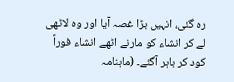رہ گئی، انہیں بڑا غصہ آیا اور وہ لاٹھی لے کر انشاء کو مارنے اٹھے انشاء فوراً کود کر باہر آگئے۔ (ماہنامہ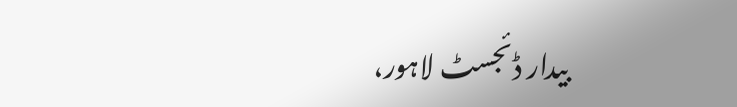بیدار ڈئجسٹ لاہور،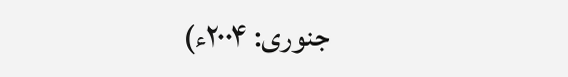جنوری: ۲۰۰۴ء)